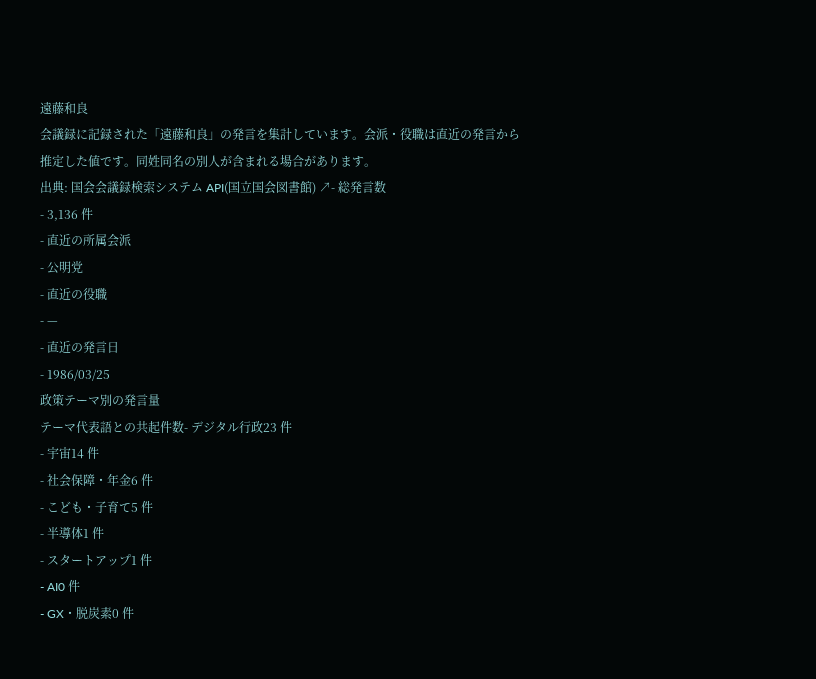遠藤和良
会議録に記録された「遠藤和良」の発言を集計しています。会派・役職は直近の発言から推定した値です。同姓同名の別人が含まれる場合があります。
出典: 国会会議録検索システム API(国立国会図書館) ↗- 総発言数
- 3,136 件
- 直近の所属会派
- 公明党
- 直近の役職
- —
- 直近の発言日
- 1986/03/25
政策テーマ別の発言量
テーマ代表語との共起件数- デジタル行政23 件
- 宇宙14 件
- 社会保障・年金6 件
- こども・子育て5 件
- 半導体1 件
- スタートアップ1 件
- AI0 件
- GX・脱炭素0 件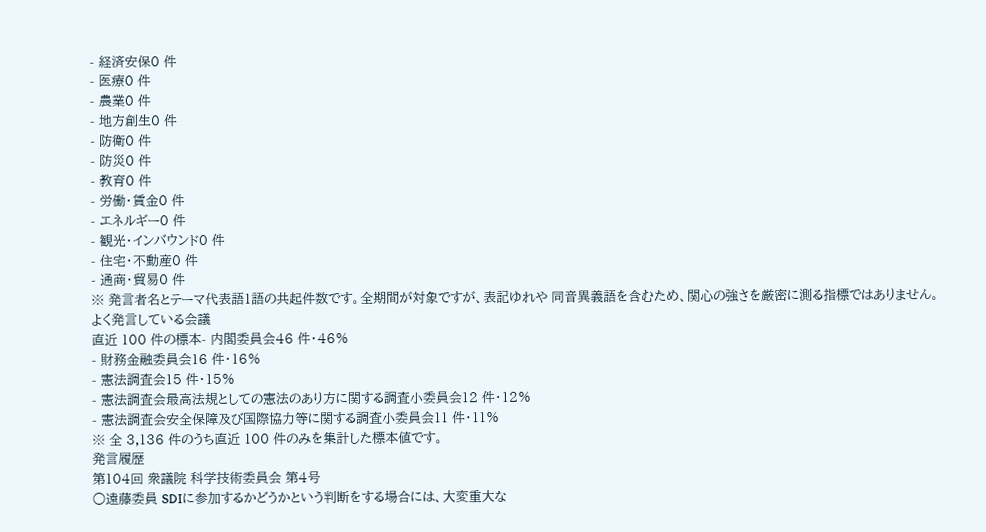- 経済安保0 件
- 医療0 件
- 農業0 件
- 地方創生0 件
- 防衛0 件
- 防災0 件
- 教育0 件
- 労働・賃金0 件
- エネルギー0 件
- 観光・インバウンド0 件
- 住宅・不動産0 件
- 通商・貿易0 件
※ 発言者名とテーマ代表語1語の共起件数です。全期間が対象ですが、表記ゆれや 同音異義語を含むため、関心の強さを厳密に測る指標ではありません。
よく発言している会議
直近 100 件の標本- 内閣委員会46 件・46%
- 財務金融委員会16 件・16%
- 憲法調査会15 件・15%
- 憲法調査会最高法規としての憲法のあり方に関する調査小委員会12 件・12%
- 憲法調査会安全保障及び国際協力等に関する調査小委員会11 件・11%
※ 全 3,136 件のうち直近 100 件のみを集計した標本値です。
発言履歴
第104回 衆議院 科学技術委員会 第4号
○遠藤委員 SDIに参加するかどうかという判断をする場合には、大変重大な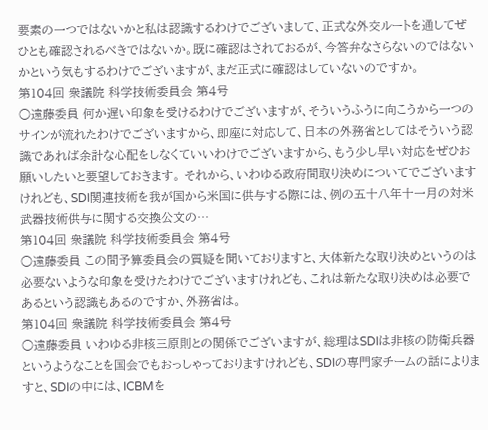要素の一つではないかと私は認識するわけでございまして、正式な外交ルートを通してぜひとも確認されるべきではないか。既に確認はされておるが、今答弁なさらないのではないかという気もするわけでございますが、まだ正式に確認はしていないのですか。
第104回 衆議院 科学技術委員会 第4号
○遠藤委員 何か遅い印象を受けるわけでございますが、そういうふうに向こうから一つのサインが流れたわけでございますから、即座に対応して、日本の外務省としてはそういう認識であれば余計な心配をしなくていいわけでございますから、もう少し早い対応をぜひお願いしたいと要望しておきます。 それから、いわゆる政府間取り決めについてでございますけれども、SDI関連技術を我が国から米国に供与する際には、例の五十八年十一月の対米武器技術供与に関する交換公文の…
第104回 衆議院 科学技術委員会 第4号
○遠藤委員 この間予算委員会の質疑を聞いておりますと、大体新たな取り決めというのは必要ないような印象を受けたわけでございますけれども、これは新たな取り決めは必要であるという認識もあるのですか、外務省は。
第104回 衆議院 科学技術委員会 第4号
○遠藤委員 いわゆる非核三原則との関係でございますが、総理はSDIは非核の防衛兵器というようなことを国会でもおっしゃっておりますけれども、SDIの専門家チームの話によりますと、SDIの中には、ICBMを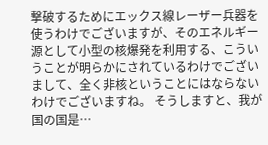撃破するためにエックス線レーザー兵器を使うわけでございますが、そのエネルギー源として小型の核爆発を利用する、こういうことが明らかにされているわけでございまして、全く非核ということにはならないわけでございますね。 そうしますと、我が国の国是…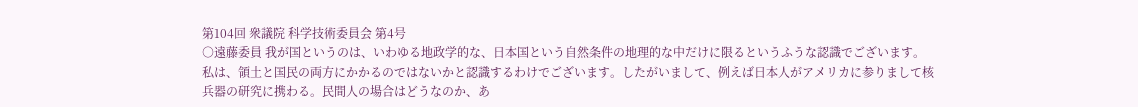第104回 衆議院 科学技術委員会 第4号
○遠藤委員 我が国というのは、いわゆる地政学的な、日本国という自然条件の地理的な中だけに限るというふうな認識でございます。私は、領土と国民の両方にかかるのではないかと認識するわけでございます。したがいまして、例えば日本人がアメリカに参りまして核兵器の研究に携わる。民間人の場合はどうなのか、あ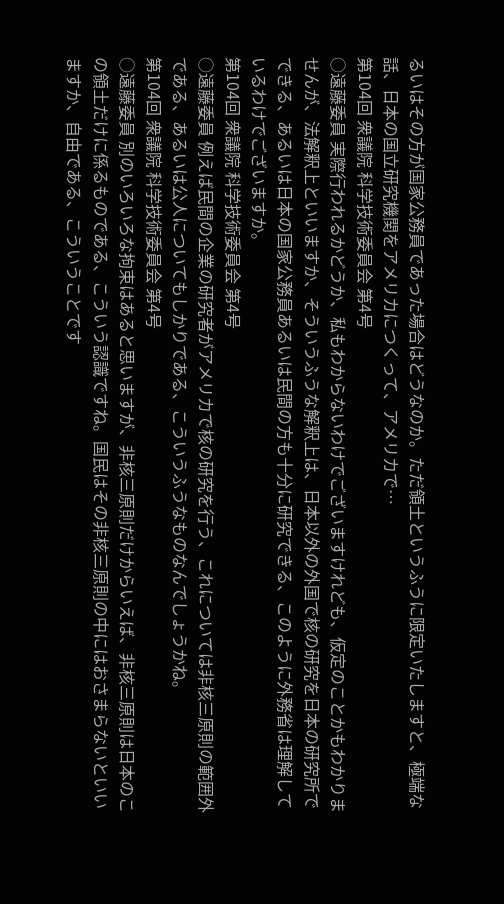るいはその方が国家公務員であった場合はどうなのか。ただ領土というふうに限定いたしますと、極端な話、日本の国立研究機関をアメリカにつくって、アメリカで…
第104回 衆議院 科学技術委員会 第4号
○遠藤委員 実際行われるかどうか、私もわからないわけでございますけれども、仮定のことかもわかりませんが、法解釈上といいますか、そういうふうな解釈上は、日本以外の外国で核の研究を日本の研究所でできる、あるいは日本の国家公務員あるいは民間の方も十分に研究できる、このように外務省は理解しているわけでございますか。
第104回 衆議院 科学技術委員会 第4号
○遠藤委員 例えば民間の企業の研究者がアメリカで核の研究を行う、これについては非核三原則の範囲外である、あるいは公人についてもしかりである、こういうふうなものなんでしょうかね。
第104回 衆議院 科学技術委員会 第4号
○遠藤委員 別のいろいろな拘束はあると思いますが、非核三原則だけからいえば、非核三原則は日本のこの領土だけに係るものである、こういう認識ですね。国民はその非核三原則の中にはおさまらないといいますか、自由である、こういうことです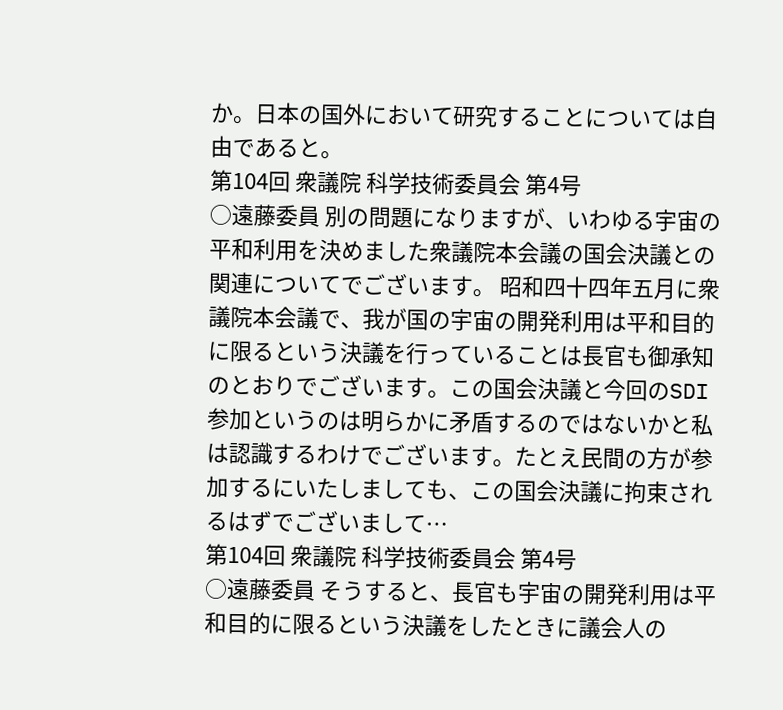か。日本の国外において研究することについては自由であると。
第104回 衆議院 科学技術委員会 第4号
○遠藤委員 別の問題になりますが、いわゆる宇宙の平和利用を決めました衆議院本会議の国会決議との関連についてでございます。 昭和四十四年五月に衆議院本会議で、我が国の宇宙の開発利用は平和目的に限るという決議を行っていることは長官も御承知のとおりでございます。この国会決議と今回のSDI参加というのは明らかに矛盾するのではないかと私は認識するわけでございます。たとえ民間の方が参加するにいたしましても、この国会決議に拘束されるはずでございまして…
第104回 衆議院 科学技術委員会 第4号
○遠藤委員 そうすると、長官も宇宙の開発利用は平和目的に限るという決議をしたときに議会人の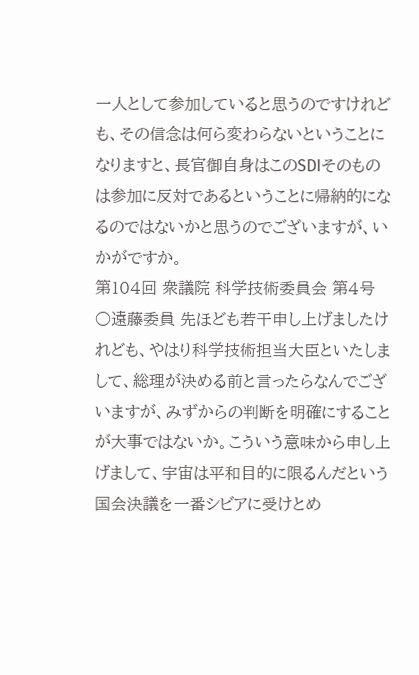一人として参加していると思うのですけれども、その信念は何ら変わらないということになりますと、長官御自身はこのSDIそのものは参加に反対であるということに帰納的になるのではないかと思うのでございますが、いかがですか。
第104回 衆議院 科学技術委員会 第4号
○遠藤委員 先ほども若干申し上げましたけれども、やはり科学技術担当大臣といたしまして、総理が決める前と言ったらなんでございますが、みずからの判断を明確にすることが大事ではないか。こういう意味から申し上げまして、宇宙は平和目的に限るんだという国会決議を一番シビアに受けとめ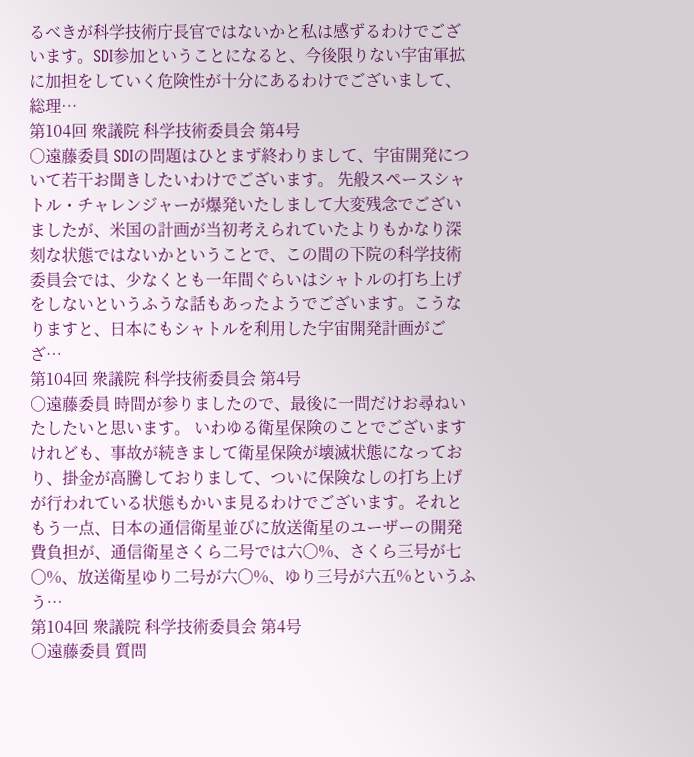るべきが科学技術庁長官ではないかと私は感ずるわけでございます。SDI参加ということになると、今後限りない宇宙軍拡に加担をしていく危険性が十分にあるわけでございまして、総理…
第104回 衆議院 科学技術委員会 第4号
○遠藤委員 SDIの問題はひとまず終わりまして、宇宙開発について若干お聞きしたいわけでございます。 先般スペースシャトル・チャレンジャーが爆発いたしまして大変残念でございましたが、米国の計画が当初考えられていたよりもかなり深刻な状態ではないかということで、この間の下院の科学技術委員会では、少なくとも一年間ぐらいはシャトルの打ち上げをしないというふうな話もあったようでございます。こうなりますと、日本にもシャトルを利用した宇宙開発計画がござ…
第104回 衆議院 科学技術委員会 第4号
○遠藤委員 時間が参りましたので、最後に一問だけお尋ねいたしたいと思います。 いわゆる衛星保険のことでございますけれども、事故が続きまして衛星保険が壊滅状態になっており、掛金が高騰しておりまして、ついに保険なしの打ち上げが行われている状態もかいま見るわけでございます。それともう一点、日本の通信衛星並びに放送衛星のユーザーの開発費負担が、通信衛星さくら二号では六〇%、さくら三号が七〇%、放送衛星ゆり二号が六〇%、ゆり三号が六五%というふう…
第104回 衆議院 科学技術委員会 第4号
○遠藤委員 質問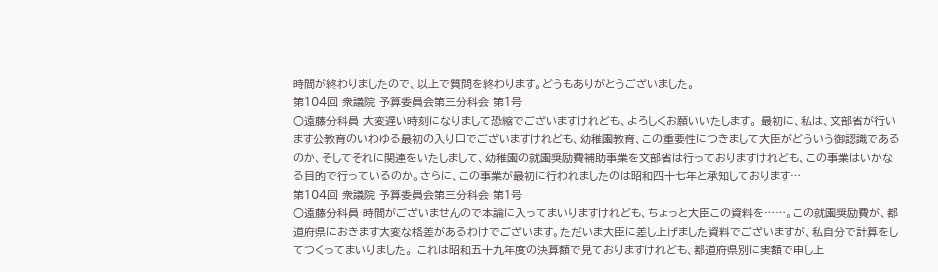時間が終わりましたので、以上で質問を終わります。どうもありがとうございました。
第104回 衆議院 予算委員会第三分科会 第1号
○遠藤分科員 大変遅い時刻になりまして恐縮でございますけれども、よろしくお願いいたします。 最初に、私は、文部省が行います公教育のいわゆる最初の入り口でございますけれども、幼稚園教育、この重要性につきまして大臣がどういう御認識であるのか、そしてそれに関連をいたしまして、幼稚園の就園奨励費補助事業を文部省は行っておりますけれども、この事業はいかなる目的で行っているのか。さらに、この事業が最初に行われましたのは昭和四十七年と承知しております…
第104回 衆議院 予算委員会第三分科会 第1号
○遠藤分科員 時間がございませんので本論に入ってまいりますけれども、ちょっと大臣この資料を……。この就園奨励費が、都道府県におきます大変な格差があるわけでございます。ただいま大臣に差し上げました資料でございますが、私自分で計算をしてつくってまいりました。 これは昭和五十九年度の決算額で見ておりますけれども、都道府県別に実額で申し上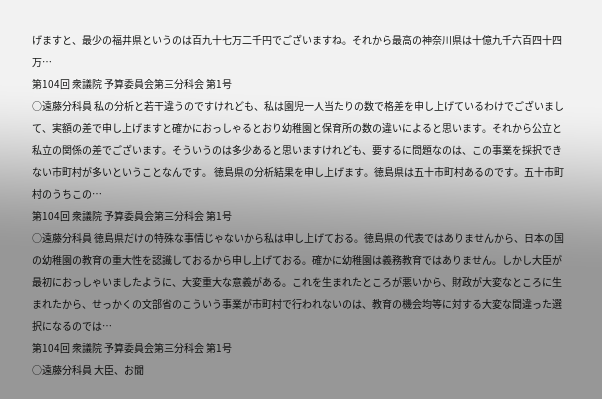げますと、最少の福井県というのは百九十七万二千円でございますね。それから最高の神奈川県は十億九千六百四十四万…
第104回 衆議院 予算委員会第三分科会 第1号
○遠藤分科員 私の分析と若干違うのですけれども、私は園児一人当たりの数で格差を申し上げているわけでございまして、実額の差で申し上げますと確かにおっしゃるとおり幼稚園と保育所の数の違いによると思います。それから公立と私立の関係の差でございます。そういうのは多少あると思いますけれども、要するに問題なのは、この事業を採択できない市町村が多いということなんです。 徳島県の分析結果を申し上げます。徳島県は五十市町村あるのです。五十市町村のうちこの…
第104回 衆議院 予算委員会第三分科会 第1号
○遠藤分科員 徳島県だけの特殊な事情じゃないから私は申し上げておる。徳島県の代表ではありませんから、日本の国の幼稚園の教育の重大性を認識しておるから申し上げておる。確かに幼稚園は義務教育ではありません。しかし大臣が最初におっしゃいましたように、大変重大な意義がある。これを生まれたところが悪いから、財政が大変なところに生まれたから、せっかくの文部省のこういう事業が市町村で行われないのは、教育の機会均等に対する大変な間違った選択になるのでは…
第104回 衆議院 予算委員会第三分科会 第1号
○遠藤分科員 大臣、お聞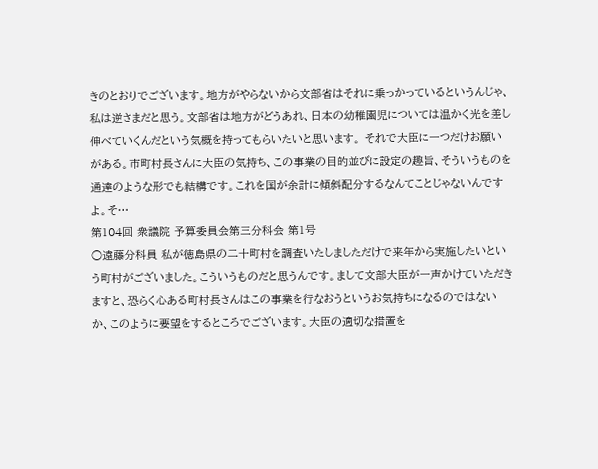きのとおりでございます。地方がやらないから文部省はそれに乗っかっているというんじゃ、私は逆さまだと思う。文部省は地方がどうあれ、日本の幼稚園児については温かく光を差し伸べていくんだという気概を持ってもらいたいと思います。 それで大臣に一つだけお願いがある。市町村長さんに大臣の気持ち、この事業の目的並びに設定の趣旨、そういうものを通達のような形でも結構です。これを国が余計に傾斜配分するなんてことじゃないんですよ。そ…
第104回 衆議院 予算委員会第三分科会 第1号
○遠藤分科員 私が徳島県の二十町村を調査いたしましただけで来年から実施したいという町村がございました。こういうものだと思うんです。まして文部大臣が一声かけていただきますと、恐らく心ある町村長さんはこの事業を行なおうというお気持ちになるのではないか、このように要望をするところでございます。大臣の適切な措置を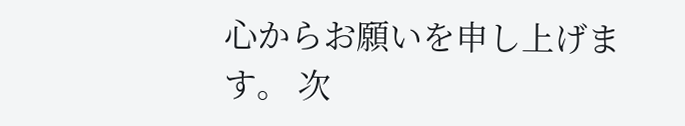心からお願いを申し上げます。 次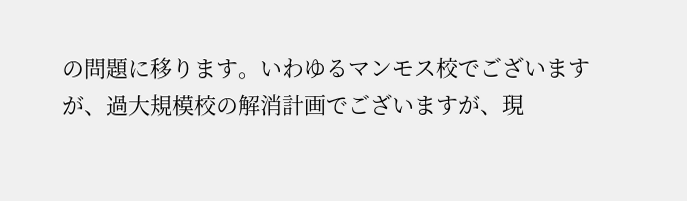の問題に移ります。いわゆるマンモス校でございますが、過大規模校の解消計画でございますが、現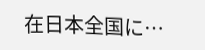在日本全国に…